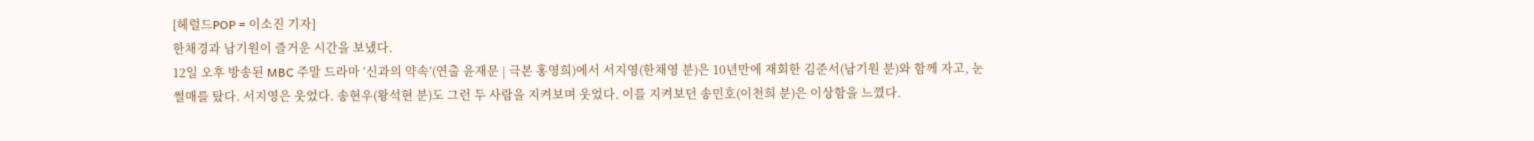[헤럴드POP = 이소진 기자]
한채경과 남기원이 즐거운 시간을 보냈다.
12일 오후 방송된 MBC 주말 드라마 ‘신과의 약속’(연출 윤재문 | 극본 홍영희)에서 서지영(한채영 분)은 10년만에 재회한 김준서(남기원 분)와 함께 자고, 눈썰매를 탔다. 서지영은 웃었다. 송현우(왕석현 분)도 그런 두 사람을 지켜보며 웃었다. 이를 지켜보던 송민호(이천희 분)은 이상함을 느꼈다.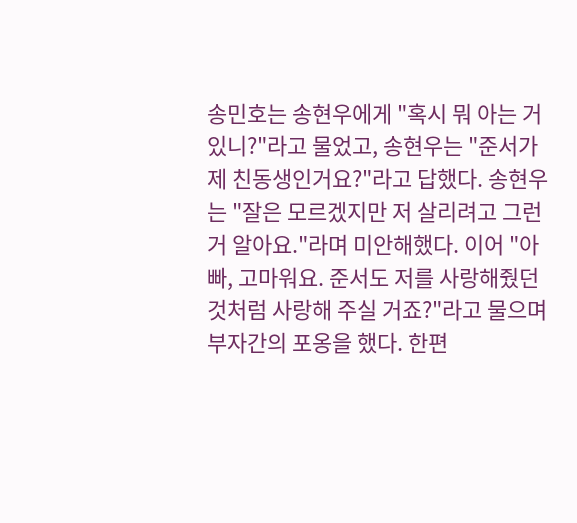송민호는 송현우에게 "혹시 뭐 아는 거 있니?"라고 물었고, 송현우는 "준서가 제 친동생인거요?"라고 답했다. 송현우는 "잘은 모르겠지만 저 살리려고 그런 거 알아요."라며 미안해했다. 이어 "아빠, 고마워요. 준서도 저를 사랑해줬던 것처럼 사랑해 주실 거죠?"라고 물으며 부자간의 포옹을 했다. 한편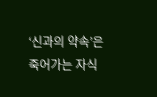‘신과의 약속’은 죽어가는 자식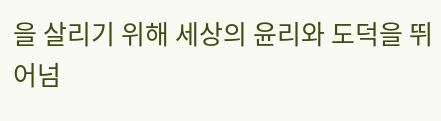을 살리기 위해 세상의 윤리와 도덕을 뛰어넘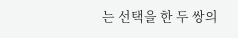는 선택을 한 두 쌍의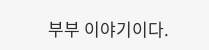부부 이야기이다.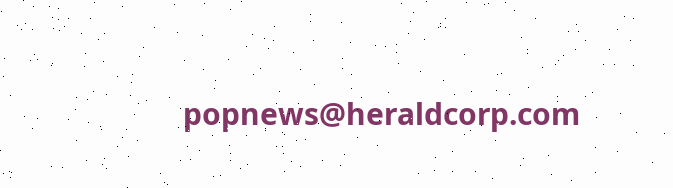popnews@heraldcorp.com